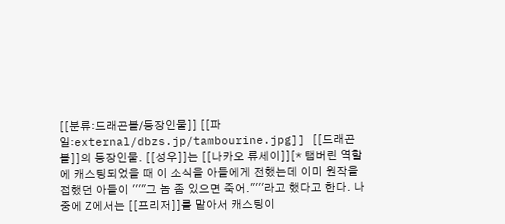[[분류:드래곤볼/등장인물]] [[파일:external/dbzs.jp/tambourine.jpg]] [[드래곤볼]]의 등장인물. [[성우]]는 [[나카오 류세이]][* 탬버린 역할에 캐스팅되었을 때 이 소식을 아들에게 전했는데 이미 원작을 접했던 아들이 '''"그 놈 좀 있으면 죽어."'''라고 했다고 한다. 나중에 Z에서는 [[프리저]]를 맡아서 캐스팅이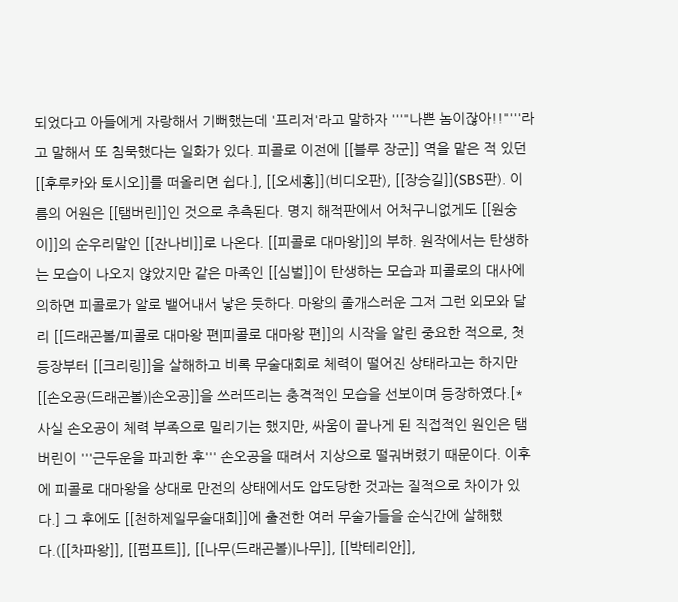되었다고 아들에게 자랑해서 기뻐했는데 '프리저'라고 말하자 '''"나쁜 놈이잖아!!"'''라고 말해서 또 침묵했다는 일화가 있다. 피콜로 이전에 [[블루 장군]] 역을 맡은 적 있던 [[후루카와 토시오]]를 떠올리면 쉽다.], [[오세홍]](비디오판), [[장승길]](SBS판). 이름의 어원은 [[탬버린]]인 것으로 추측된다. 명지 해적판에서 어처구니없게도 [[원숭이]]의 순우리말인 [[잔나비]]로 나온다. [[피콜로 대마왕]]의 부하. 원작에서는 탄생하는 모습이 나오지 않았지만 같은 마족인 [[심벌]]이 탄생하는 모습과 피콜로의 대사에 의하면 피콜로가 알로 뱉어내서 낳은 듯하다. 마왕의 졸개스러운 그저 그런 외모와 달리 [[드래곤볼/피콜로 대마왕 편|피콜로 대마왕 편]]의 시작을 알린 중요한 적으로, 첫 등장부터 [[크리링]]을 살해하고 비록 무술대회로 체력이 떨어진 상태라고는 하지만 [[손오공(드래곤볼)|손오공]]을 쓰러뜨리는 충격적인 모습을 선보이며 등장하였다.[* 사실 손오공이 체력 부족으로 밀리기는 했지만, 싸움이 끝나게 된 직접적인 원인은 탬버린이 '''근두운을 파괴한 후''' 손오공을 때려서 지상으로 떨궈버렸기 때문이다. 이후에 피콜로 대마왕을 상대로 만전의 상태에서도 압도당한 것과는 질적으로 차이가 있다.] 그 후에도 [[천하제일무술대회]]에 출전한 여러 무술가들을 순식간에 살해했다.([[차파왕]], [[펌프트]], [[나무(드래곤볼)|나무]], [[박테리안]],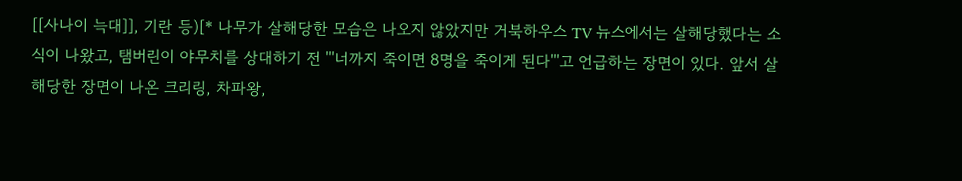[[사나이 늑대]], 기란 등)[* 나무가 살해당한 모습은 나오지 않았지만 거북하우스 TV 뉴스에서는 살해당했다는 소식이 나왔고, 탬버린이 야무치를 상대하기 전 '''너까지 죽이면 8명을 죽이게 된다'''고 언급하는 장면이 있다. 앞서 살해당한 장면이 나온 크리링, 차파왕,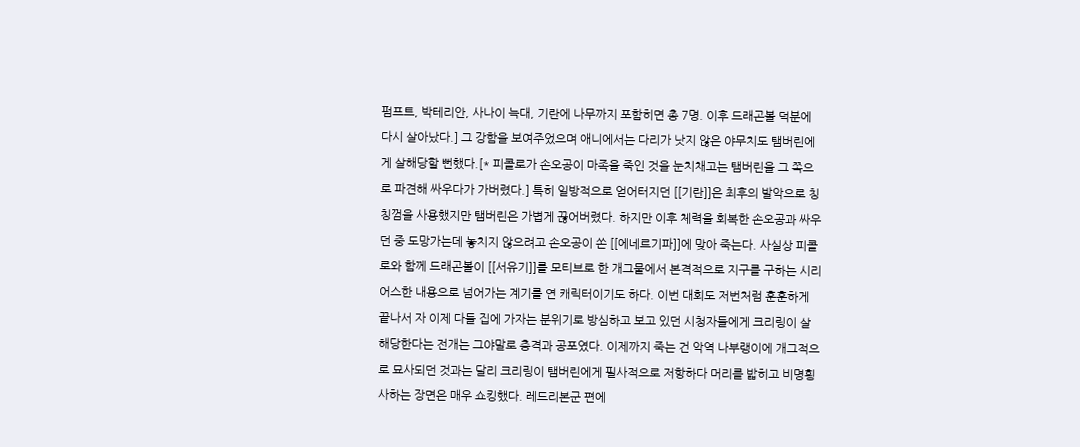펌프트, 박테리안, 사나이 늑대, 기란에 나무까지 포함히면 총 7명. 이후 드래곤볼 덕분에 다시 살아났다.] 그 강함을 보여주었으며 애니에서는 다리가 낫지 않은 야무치도 탬버린에게 살해당할 뻔했다.[* 피콜로가 손오공이 마족을 죽인 것을 눈치채고는 탬버린을 그 쪽으로 파견해 싸우다가 가버렸다.] 특히 일방적으로 얻어터지던 [[기란]]은 최후의 발악으로 칭칭껌을 사용했지만 탬버린은 가볍게 끊어버렸다. 하지만 이후 체력을 회복한 손오공과 싸우던 중 도망가는데 놓치지 않으려고 손오공이 쏜 [[에네르기파]]에 맞아 죽는다. 사실상 피콜로와 함께 드래곤볼이 [[서유기]]를 모티브로 한 개그물에서 본격적으로 지구를 구하는 시리어스한 내용으로 넘어가는 계기를 연 캐릭터이기도 하다. 이번 대회도 저번처럼 훈훈하게 끝나서 자 이제 다들 집에 가자는 분위기로 방심하고 보고 있던 시청자들에게 크리링이 살해당한다는 전개는 그야말로 충격과 공포였다. 이제까지 죽는 건 악역 나부랭이에 개그적으로 묘사되던 것과는 달리 크리링이 탬버린에게 필사적으로 저항하다 머리를 밟히고 비명횡사하는 장면은 매우 쇼킹했다. 레드리본군 편에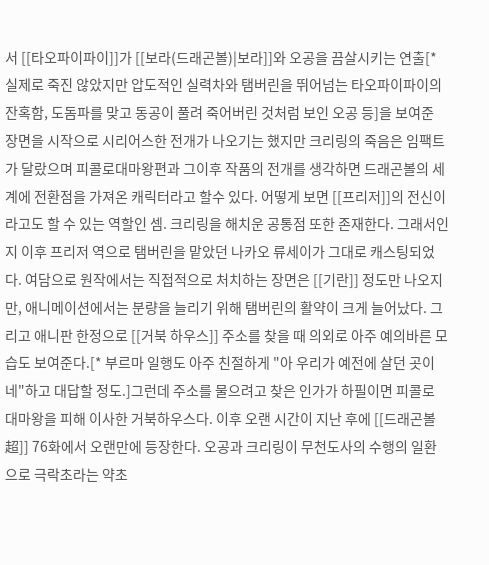서 [[타오파이파이]]가 [[보라(드래곤볼)|보라]]와 오공을 끔살시키는 연출[* 실제로 죽진 않았지만 압도적인 실력차와 탬버린을 뛰어넘는 타오파이파이의 잔혹함, 도돔파를 맞고 동공이 풀려 죽어버린 것처럼 보인 오공 등]을 보여준 장면을 시작으로 시리어스한 전개가 나오기는 했지만 크리링의 죽음은 임팩트가 달랐으며 피콜로대마왕편과 그이후 작품의 전개를 생각하면 드래곤볼의 세계에 전환점을 가져온 캐릭터라고 할수 있다. 어떻게 보면 [[프리저]]의 전신이라고도 할 수 있는 역할인 셈. 크리링을 해치운 공통점 또한 존재한다. 그래서인지 이후 프리저 역으로 탬버린을 맡았던 나카오 류세이가 그대로 캐스팅되었다. 여담으로 원작에서는 직접적으로 처치하는 장면은 [[기란]] 정도만 나오지만, 애니메이션에서는 분량을 늘리기 위해 탬버린의 활약이 크게 늘어났다. 그리고 애니판 한정으로 [[거북 하우스]] 주소를 찾을 때 의외로 아주 예의바른 모습도 보여준다.[* 부르마 일행도 아주 친절하게 "아 우리가 예전에 살던 곳이네"하고 대답할 정도.]그런데 주소를 물으려고 찾은 인가가 하필이면 피콜로 대마왕을 피해 이사한 거북하우스다. 이후 오랜 시간이 지난 후에 [[드래곤볼 超]] 76화에서 오랜만에 등장한다. 오공과 크리링이 무천도사의 수행의 일환으로 극락초라는 약초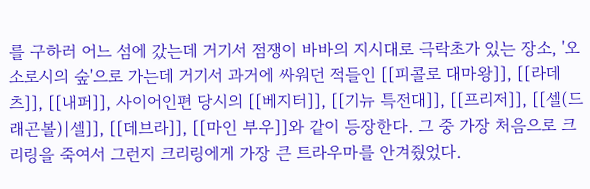를 구하러 어느 섬에 갔는데 거기서 점쟁이 바바의 지시대로 극락초가 있는 장소, '오소로시의 숲'으로 가는데 거기서 과거에 싸워던 적들인 [[피콜로 대마왕]], [[라데츠]], [[내퍼]], 사이어인편 당시의 [[베지터]], [[기뉴 특전대]], [[프리저]], [[셀(드래곤볼)|셀]], [[데브라]], [[마인 부우]]와 같이 등장한다. 그 중 가장 처음으로 크리링을 죽여서 그런지 크리링에게 가장 큰 트라우마를 안겨줬었다.